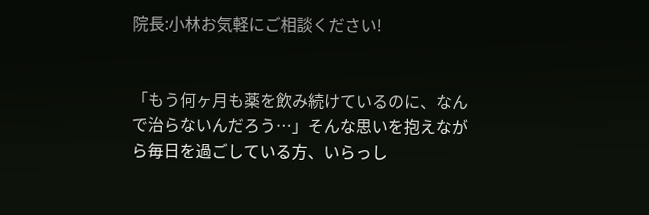院長:小林お気軽にご相談ください!


「もう何ヶ月も薬を飲み続けているのに、なんで治らないんだろう…」そんな思いを抱えながら毎日を過ごしている方、いらっし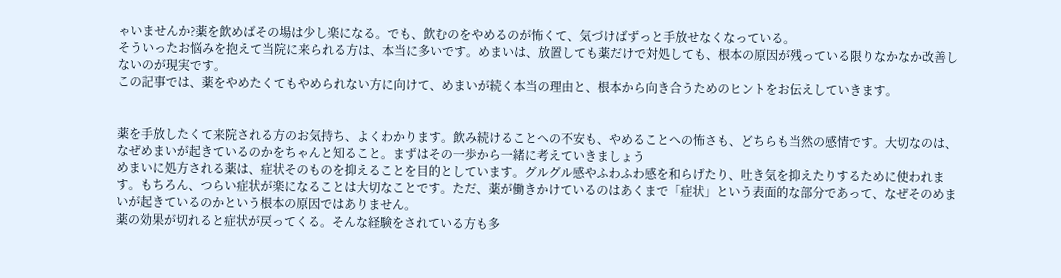ゃいませんか?薬を飲めばその場は少し楽になる。でも、飲むのをやめるのが怖くて、気づけばずっと手放せなくなっている。
そういったお悩みを抱えて当院に来られる方は、本当に多いです。めまいは、放置しても薬だけで対処しても、根本の原因が残っている限りなかなか改善しないのが現実です。
この記事では、薬をやめたくてもやめられない方に向けて、めまいが続く本当の理由と、根本から向き合うためのヒントをお伝えしていきます。


薬を手放したくて来院される方のお気持ち、よくわかります。飲み続けることへの不安も、やめることへの怖さも、どちらも当然の感情です。大切なのは、なぜめまいが起きているのかをちゃんと知ること。まずはその一歩から一緒に考えていきましょう
めまいに処方される薬は、症状そのものを抑えることを目的としています。グルグル感やふわふわ感を和らげたり、吐き気を抑えたりするために使われます。もちろん、つらい症状が楽になることは大切なことです。ただ、薬が働きかけているのはあくまで「症状」という表面的な部分であって、なぜそのめまいが起きているのかという根本の原因ではありません。
薬の効果が切れると症状が戻ってくる。そんな経験をされている方も多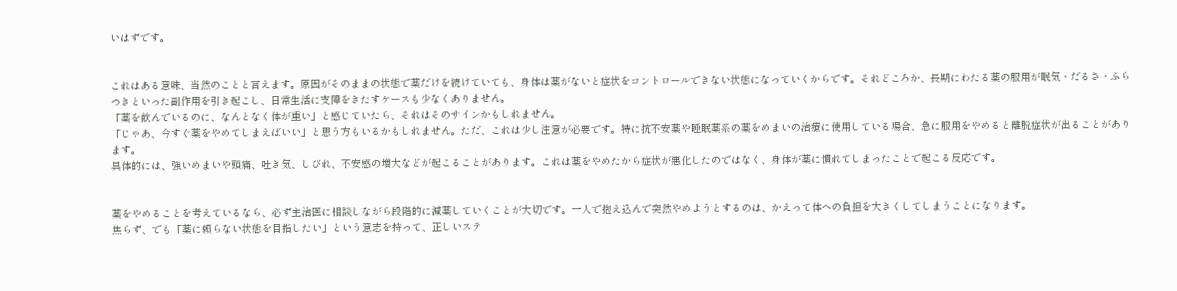いはずです。


これはある意味、当然のことと言えます。原因がそのままの状態で薬だけを続けていても、身体は薬がないと症状をコントロールできない状態になっていくからです。それどころか、長期にわたる薬の服用が眠気・だるさ・ふらつきといった副作用を引き起こし、日常生活に支障をきたすケースも少なくありません。
「薬を飲んでいるのに、なんとなく体が重い」と感じていたら、それはそのサインかもしれません。
「じゃあ、今すぐ薬をやめてしまえばいい」と思う方もいるかもしれません。ただ、これは少し注意が必要です。特に抗不安薬や睡眠薬系の薬をめまいの治療に使用している場合、急に服用をやめると離脱症状が出ることがあります。
具体的には、強いめまいや頭痛、吐き気、しびれ、不安感の増大などが起こることがあります。これは薬をやめたから症状が悪化したのではなく、身体が薬に慣れてしまったことで起こる反応です。


薬をやめることを考えているなら、必ず主治医に相談しながら段階的に減薬していくことが大切です。一人で抱え込んで突然やめようとするのは、かえって体への負担を大きくしてしまうことになります。
焦らず、でも「薬に頼らない状態を目指したい」という意志を持って、正しいステ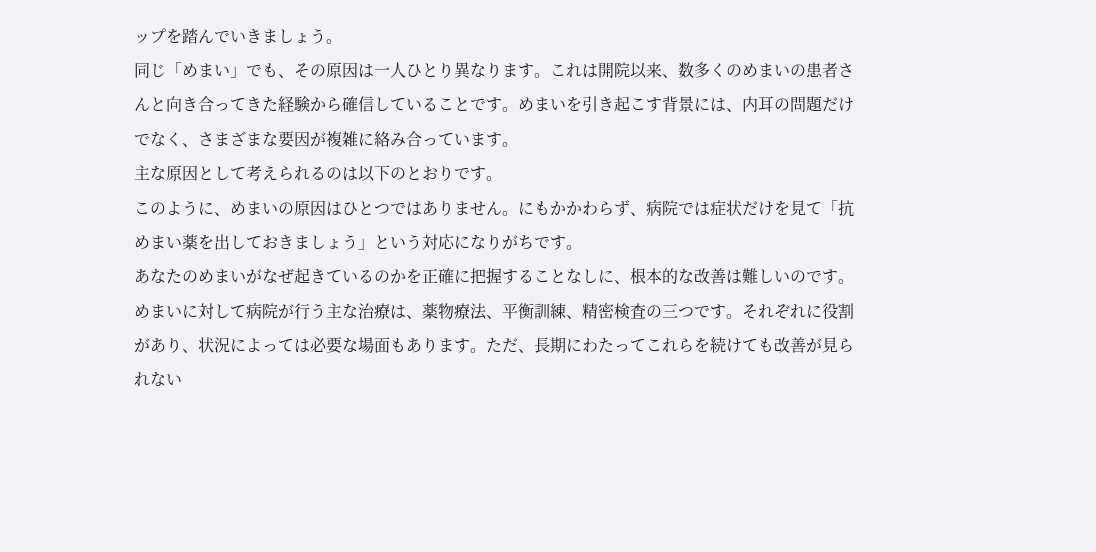ップを踏んでいきましょう。
同じ「めまい」でも、その原因は一人ひとり異なります。これは開院以来、数多くのめまいの患者さんと向き合ってきた経験から確信していることです。めまいを引き起こす背景には、内耳の問題だけでなく、さまざまな要因が複雑に絡み合っています。
主な原因として考えられるのは以下のとおりです。
このように、めまいの原因はひとつではありません。にもかかわらず、病院では症状だけを見て「抗めまい薬を出しておきましょう」という対応になりがちです。
あなたのめまいがなぜ起きているのかを正確に把握することなしに、根本的な改善は難しいのです。
めまいに対して病院が行う主な治療は、薬物療法、平衡訓練、精密検査の三つです。それぞれに役割があり、状況によっては必要な場面もあります。ただ、長期にわたってこれらを続けても改善が見られない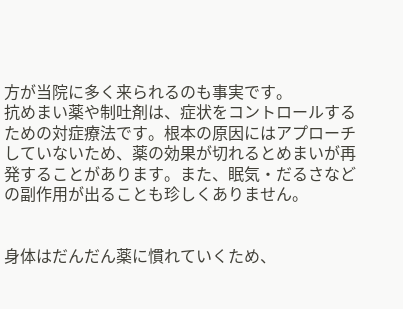方が当院に多く来られるのも事実です。
抗めまい薬や制吐剤は、症状をコントロールするための対症療法です。根本の原因にはアプローチしていないため、薬の効果が切れるとめまいが再発することがあります。また、眠気・だるさなどの副作用が出ることも珍しくありません。


身体はだんだん薬に慣れていくため、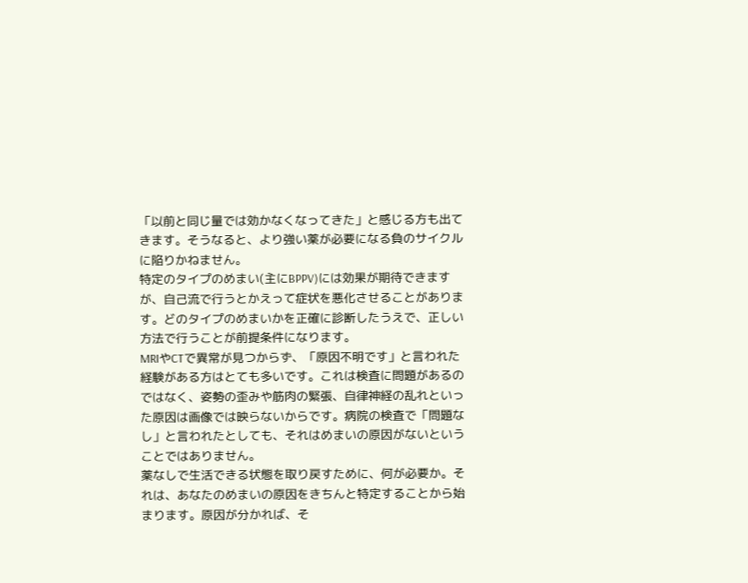「以前と同じ量では効かなくなってきた」と感じる方も出てきます。そうなると、より強い薬が必要になる負のサイクルに陥りかねません。
特定のタイプのめまい(主にBPPV)には効果が期待できますが、自己流で行うとかえって症状を悪化させることがあります。どのタイプのめまいかを正確に診断したうえで、正しい方法で行うことが前提条件になります。
MRIやCTで異常が見つからず、「原因不明です」と言われた経験がある方はとても多いです。これは検査に問題があるのではなく、姿勢の歪みや筋肉の緊張、自律神経の乱れといった原因は画像では映らないからです。病院の検査で「問題なし」と言われたとしても、それはめまいの原因がないということではありません。
薬なしで生活できる状態を取り戻すために、何が必要か。それは、あなたのめまいの原因をきちんと特定することから始まります。原因が分かれば、そ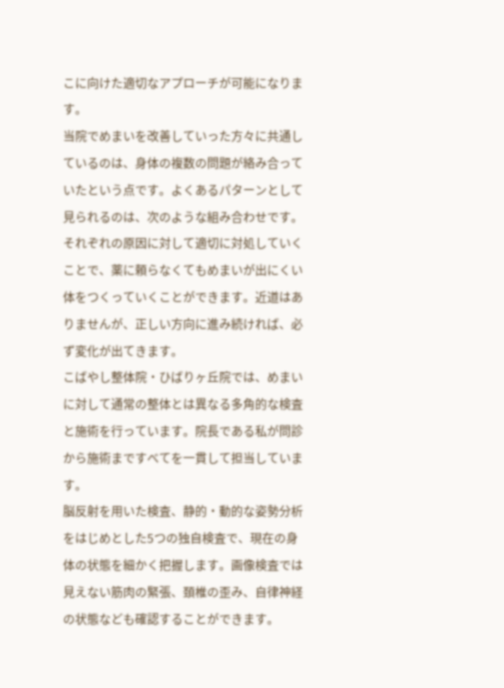こに向けた適切なアプローチが可能になります。
当院でめまいを改善していった方々に共通しているのは、身体の複数の問題が絡み合っていたという点です。よくあるパターンとして見られるのは、次のような組み合わせです。
それぞれの原因に対して適切に対処していくことで、薬に頼らなくてもめまいが出にくい体をつくっていくことができます。近道はありませんが、正しい方向に進み続ければ、必ず変化が出てきます。
こばやし整体院・ひばりヶ丘院では、めまいに対して通常の整体とは異なる多角的な検査と施術を行っています。院長である私が問診から施術まですべてを一貫して担当しています。
脳反射を用いた検査、静的・動的な姿勢分析をはじめとした5つの独自検査で、現在の身体の状態を細かく把握します。画像検査では見えない筋肉の緊張、頚椎の歪み、自律神経の状態なども確認することができます。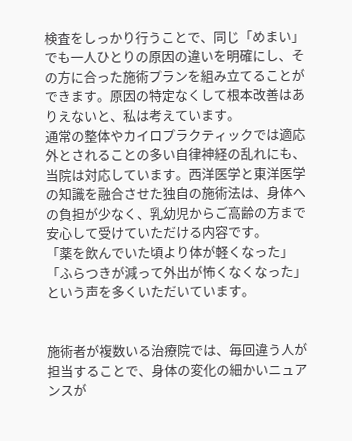検査をしっかり行うことで、同じ「めまい」でも一人ひとりの原因の違いを明確にし、その方に合った施術プランを組み立てることができます。原因の特定なくして根本改善はありえないと、私は考えています。
通常の整体やカイロプラクティックでは適応外とされることの多い自律神経の乱れにも、当院は対応しています。西洋医学と東洋医学の知識を融合させた独自の施術法は、身体への負担が少なく、乳幼児からご高齢の方まで安心して受けていただける内容です。
「薬を飲んでいた頃より体が軽くなった」「ふらつきが減って外出が怖くなくなった」という声を多くいただいています。


施術者が複数いる治療院では、毎回違う人が担当することで、身体の変化の細かいニュアンスが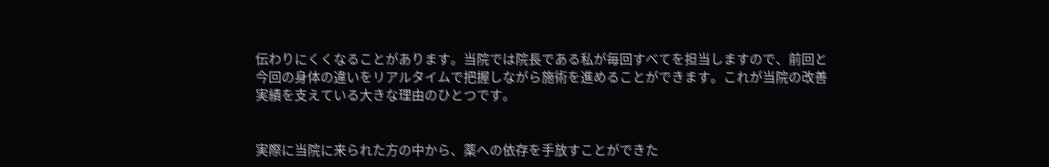伝わりにくくなることがあります。当院では院長である私が毎回すべてを担当しますので、前回と今回の身体の違いをリアルタイムで把握しながら施術を進めることができます。これが当院の改善実績を支えている大きな理由のひとつです。


実際に当院に来られた方の中から、薬への依存を手放すことができた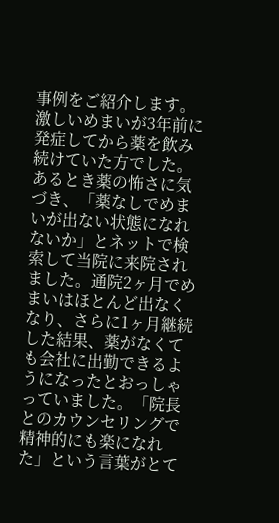事例をご紹介します。
激しいめまいが3年前に発症してから薬を飲み続けていた方でした。あるとき薬の怖さに気づき、「薬なしでめまいが出ない状態になれないか」とネットで検索して当院に来院されました。通院2ヶ月でめまいはほとんど出なくなり、さらに1ヶ月継続した結果、薬がなくても会社に出勤できるようになったとおっしゃっていました。「院長とのカウンセリングで精神的にも楽になれた」という言葉がとて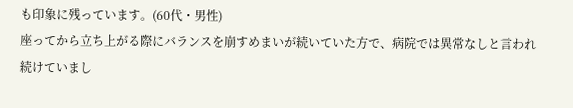も印象に残っています。(60代・男性)
座ってから立ち上がる際にバランスを崩すめまいが続いていた方で、病院では異常なしと言われ続けていまし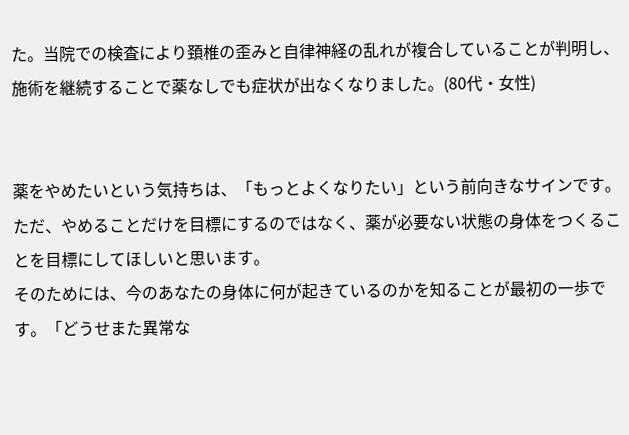た。当院での検査により頚椎の歪みと自律神経の乱れが複合していることが判明し、施術を継続することで薬なしでも症状が出なくなりました。(80代・女性)


薬をやめたいという気持ちは、「もっとよくなりたい」という前向きなサインです。ただ、やめることだけを目標にするのではなく、薬が必要ない状態の身体をつくることを目標にしてほしいと思います。
そのためには、今のあなたの身体に何が起きているのかを知ることが最初の一歩です。「どうせまた異常な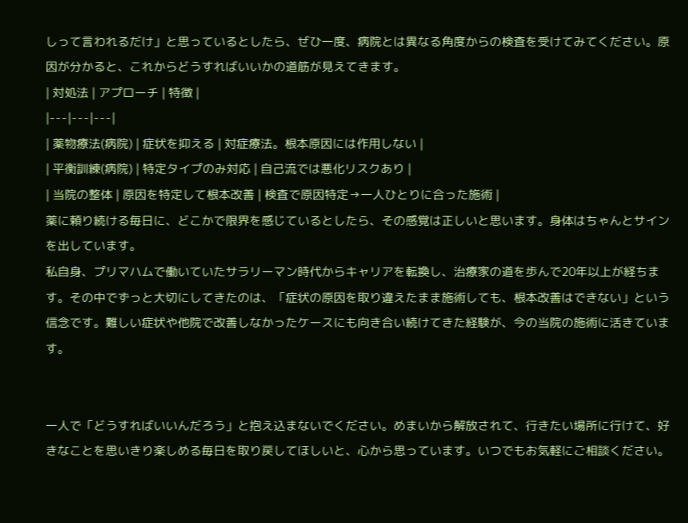しって言われるだけ」と思っているとしたら、ぜひ一度、病院とは異なる角度からの検査を受けてみてください。原因が分かると、これからどうすればいいかの道筋が見えてきます。
| 対処法 | アプローチ | 特徴 |
|---|---|---|
| 薬物療法(病院) | 症状を抑える | 対症療法。根本原因には作用しない |
| 平衡訓練(病院) | 特定タイプのみ対応 | 自己流では悪化リスクあり |
| 当院の整体 | 原因を特定して根本改善 | 検査で原因特定→一人ひとりに合った施術 |
薬に頼り続ける毎日に、どこかで限界を感じているとしたら、その感覚は正しいと思います。身体はちゃんとサインを出しています。
私自身、プリマハムで働いていたサラリーマン時代からキャリアを転換し、治療家の道を歩んで20年以上が経ちます。その中でずっと大切にしてきたのは、「症状の原因を取り違えたまま施術しても、根本改善はできない」という信念です。難しい症状や他院で改善しなかったケースにも向き合い続けてきた経験が、今の当院の施術に活きています。


一人で「どうすればいいんだろう」と抱え込まないでください。めまいから解放されて、行きたい場所に行けて、好きなことを思いきり楽しめる毎日を取り戻してほしいと、心から思っています。いつでもお気軽にご相談ください。